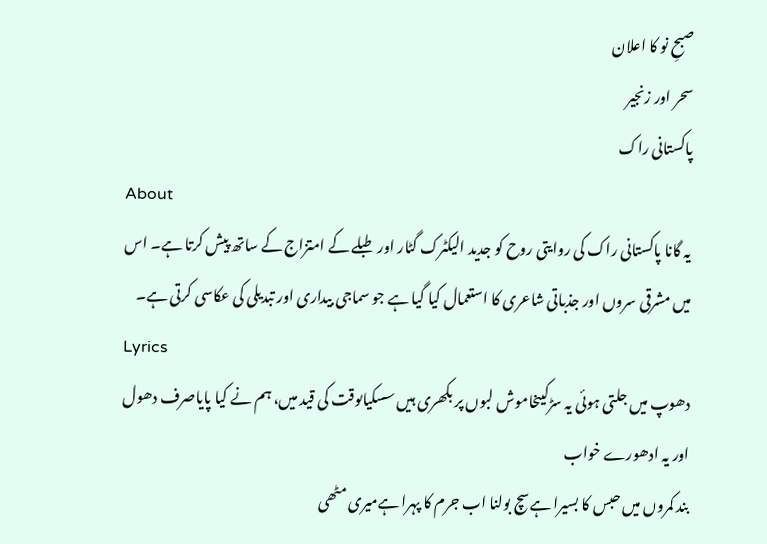صبحِ نو کا اعلان
سحر اور زنجیر
پاکستانی راک
About
یہ گانا پاکستانی راک کی روایتی روح کو جدید الیکٹرک گٹار اور طبلے کے امتزاج کے ساتھ پیش کرتا ہے۔ اس میں مشرقی سروں اور جذباتی شاعری کا استعمال کیا گیا ہے جو سماجی بیداری اور تبدیلی کی عکاسی کرتی ہے۔
Lyrics
دھوپ میں جلتی ہوئی یہ سڑکیںخاموش لبوں پر بکھری ہیں سسکیاںوقت کی قید میں، ہم نے کیا پایاصرف دھول اور یہ ادھورے خواب
بند کمروں میں حبس کا بسیرا ہےسچ بولنا اب جرم کا پہرا ہےمیری مٹھی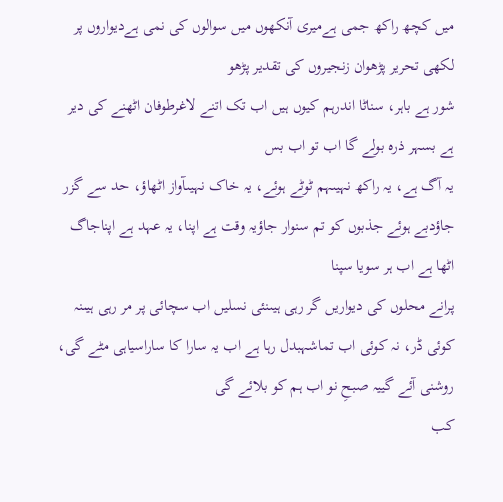میں کچھ راکھ جمی ہےمیری آنکھوں میں سوالوں کی نمی ہےدیواروں پر لکھی تحریر پڑھوان زنجیروں کی تقدیر پڑھو
شور ہے باہر، سناٹا اندرہم کیوں ہیں اب تک اتنے لاغرطوفان اٹھنے کی دیر ہے بسہر ذرہ بولے گا اب تو اب بس
یہ آگ ہے، یہ راکھ نہیںہم ٹوٹے ہوئے، یہ خاک نہیںآواز اٹھاؤ، حد سے گزر جاؤدبے ہوئے جذبوں کو تم سنوار جاؤیہ وقت ہے اپنا، یہ عہد ہے اپناجاگ اٹھا ہے اب ہر سویا سپنا
پرانے محلوں کی دیواریں گر رہی ہیںنئی نسلیں اب سچائی پر مر رہی ہیںنہ کوئی ڈر، نہ کوئی اب تماشہبدل رہا ہے اب یہ سارا کا ساراسیاہی مٹے گی، روشنی آئے گییہ صبحِ نو اب ہم کو بلائے گی
کب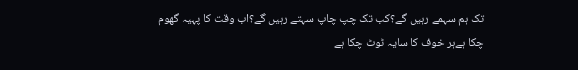تک ہم سہمے رہیں گے؟کب تک چپ چاپ سہتے رہیں گے؟اب وقت کا پہیہ گھوم چکا ہےہر خوف کا سایہ ٹوٹ چکا ہے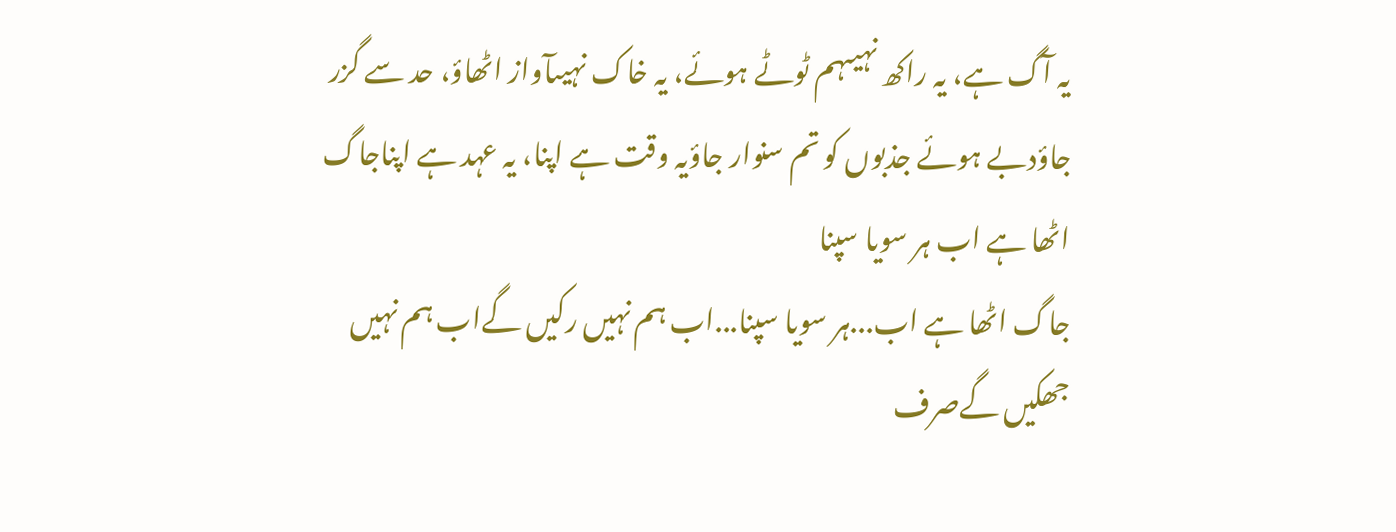یہ آگ ہے، یہ راکھ نہیںہم ٹوٹے ہوئے، یہ خاک نہیںآواز اٹھاؤ، حد سے گزر جاؤدبے ہوئے جذبوں کو تم سنوار جاؤیہ وقت ہے اپنا، یہ عہد ہے اپناجاگ اٹھا ہے اب ہر سویا سپنا
جاگ اٹھا ہے اب...ہر سویا سپنا...اب ہم نہیں رکیں گےاب ہم نہیں جھکیں گےصرف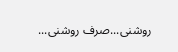روشنی...صرف روشنی...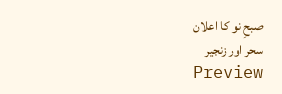صبحِ نو کا اعلان
سحر اور زنجیر
Preview